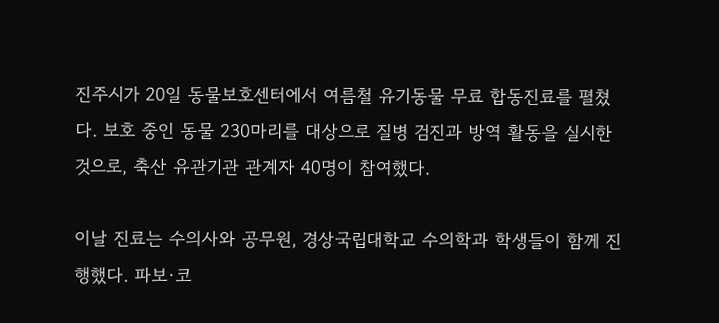진주시가 20일 동물보호센터에서 여름철 유기동물 무료 합동진료를 펼쳤다. 보호 중인 동물 230마리를 대상으로 질병 검진과 방역 활동을 실시한 것으로, 축산 유관기관 관계자 40명이 참여했다.

이날 진료는 수의사와 공무원, 경상국립대학교 수의학과 학생들이 함께 진행했다. 파보·코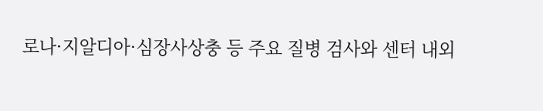로나·지알디아·심장사상충 등 주요 질병 검사와 센터 내외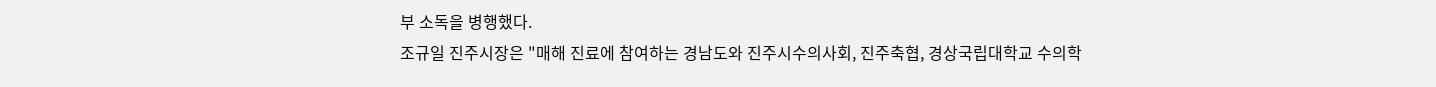부 소독을 병행했다.
조규일 진주시장은 "매해 진료에 참여하는 경남도와 진주시수의사회, 진주축협, 경상국립대학교 수의학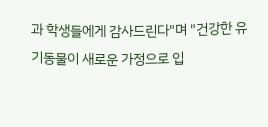과 학생들에게 감사드린다"며 "건강한 유기동물이 새로운 가정으로 입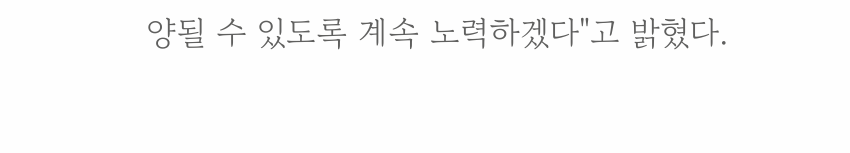양될 수 있도록 계속 노력하겠다"고 밝혔다.